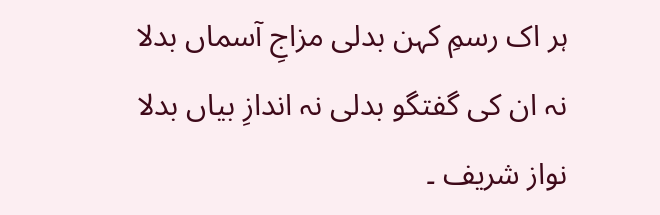ہر اک رسمِ کہن بدلی مزاجِ آسماں بدلا
نہ ان کی گفتگو بدلی نہ اندازِ بیاں بدلا
نواز شریف ۔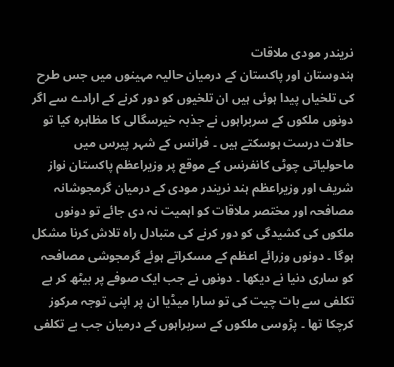نریندر مودی ملاقات
ہندوستان اور پاکستان کے درمیان حالیہ مہینوں میں جس طرح کی تلخیاں پیدا ہوئی ہیں ان تلخیوں کو دور کرنے کے ارادے سے اگر دونوں ملکوں کے سربراہوں نے جذبہ خیرسگالی کا مظاہرہ کیا تو حالات درست ہوسکتے ہیں ۔ فرانس کے شہر پیرس میں ماحولیاتی چوٹی کانفرنس کے موقع پر وزیراعظم پاکستان نواز شریف اور وزیراعظم ہند نریندر مودی کے درمیان گرمجوشانہ مصافحہ اور مختصر ملاقات کو اہمیت نہ دی جائے تو دونوں ملکوں کی کشیدگی کو دور کرنے کی متبادل راہ تلاش کرنا مشکل ہوگا ۔ دونوں وزرائے اعظم کے مسکراتے ہوئے گرمجوشی مصافحہ کو ساری دنیا نے دیکھا ۔ دونوں نے جب ایک صوفے پر بیٹھ کر بے تکلفی سے بات چیت کی تو سارا میڈیا ان پر اپنی توجہ مرکوز کرچکا تھا ۔ پڑوسی ملکوں کے سربراہوں کے درمیان جب بے تکلفی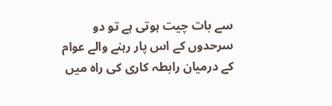سے بات چیت ہوتی ہے تو دو سرحدوں کے اس پار رہنے والے عوام کے درمیان رابطہ کاری کی راہ میں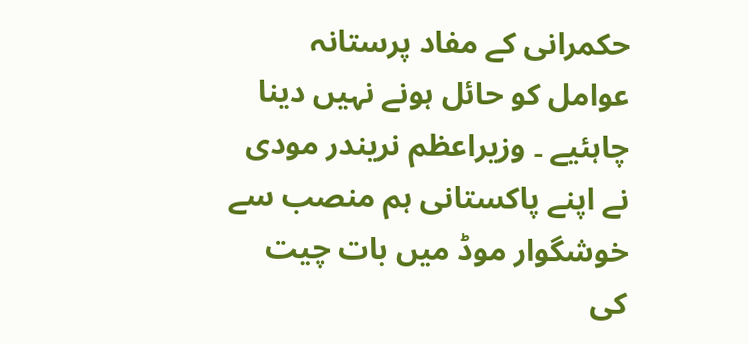حکمرانی کے مفاد پرستانہ عوامل کو حائل ہونے نہیں دینا چاہئیے ۔ وزیراعظم نریندر مودی نے اپنے پاکستانی ہم منصب سے خوشگوار موڈ میں بات چیت کی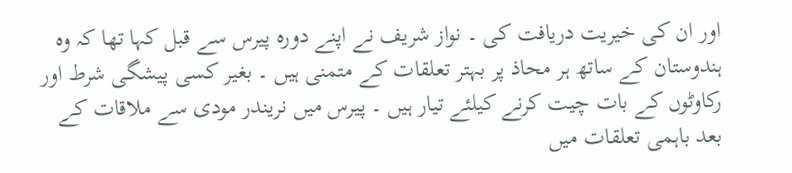اور ان کی خیریت دریافت کی ۔ نواز شریف نے اپنے دورہ پیرس سے قبل کہا تھا کہ وہ ہندوستان کے ساتھ ہر محاذ پر بہتر تعلقات کے متمنی ہیں ۔ بغیر کسی پیشگی شرط اور رکاوٹوں کے بات چیت کرنے کیلئے تیار ہیں ۔ پیرس میں نریندر مودی سے ملاقات کے بعد باہمی تعلقات میں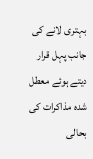بہتری لانے کی جانب پہل قرار دیتے ہوئے معطل شدہ مذاکرات کی بحالی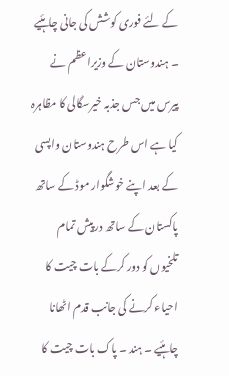کے لئے فوری کوشش کی جانی چاہئیے ۔ ہندوستان کے وزیراعظم نے پیرس میں جس جذبہ خیرسگالی کا مظاہرہ کیا ہے اس طرح ہندوستان واپسی کے بعد اپنے خوشگوار موڈ کے ساتھ پاکستان کے ساتھ درپیش تمام تلخیوں کو دور کرکے بات چیت کا احیاء کرنے کی جانب قدم اٹھانا چاہئیے ۔ ہند ۔ پاک بات چیت کا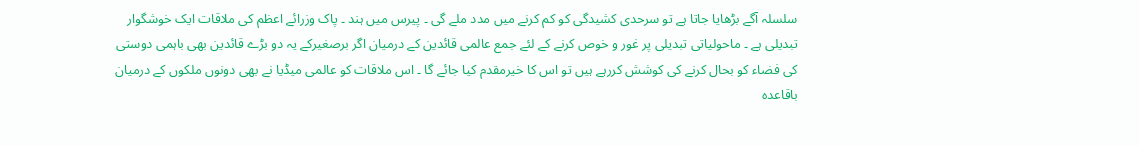سلسلہ آگے بڑھایا جاتا ہے تو سرحدی کشیدگی کو کم کرنے میں مدد ملے گی ۔ پیرس میں ہند ۔ پاک وزرائے اعظم کی ملاقات ایک خوشگوار تبدیلی ہے ۔ ماحولیاتی تبدیلی پر غور و خوص کرنے کے لئے جمع عالمی قائدین کے درمیان اگر برصغیرکے یہ دو بڑے قائدین بھی باہمی دوستی کی فضاء کو بحال کرنے کی کوشش کررہے ہیں تو اس کا خیرمقدم کیا جائے گا ۔ اس ملاقات کو عالمی میڈیا نے بھی دونوں ملکوں کے درمیان باقاعدہ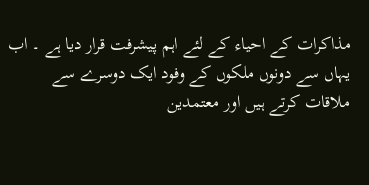مذاکرات کے احیاء کے لئے اہم پیشرفت قرار دیا ہے ۔ اب یہاں سے دونوں ملکوں کے وفود ایک دوسرے سے ملاقات کرتے ہیں اور معتمدین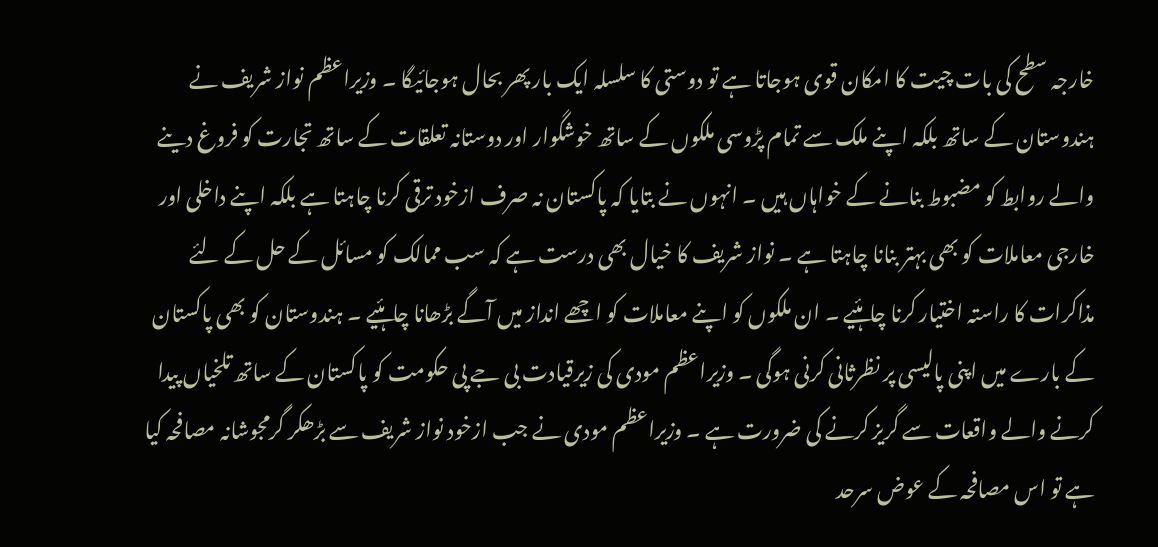خارجہ سطح کی بات چیت کا امکان قوی ہوجاتا ہے تو دوستی کا سلسلہ ایک بار پھر بحال ہوجائیگا ۔ وزیراعظم نواز شریف نے ہندوستان کے ساتھ بلکہ اپنے ملک سے تمام پڑوسی ملکوں کے ساتھ خوشگوار اور دوستانہ تعلقات کے ساتھ تجارت کو فروغ دینے والے روابط کو مضبوط بنانے کے خواہاں ہیں ۔ انہوں نے بتایا کہ پاکستان نہ صرف ازخود ترقی کرنا چاہتا ہے بلکہ اپنے داخلی اور خارجی معاملات کو بھی بہتر بنانا چاہتا ہے ۔ نواز شریف کا خیال بھی درست ہے کہ سب ممالک کو مسائل کے حل کے لئے مذاکرات کا راستہ اختیار کرنا چاہئیے ۔ ان ملکوں کو اپنے معاملات کو اچھے انداز میں آگے بڑھانا چاہئیے ۔ ہندوستان کو بھی پاکستان کے بارے میں اپنی پالیسی پر نظرثانی کرنی ہوگی ۔ وزیراعظم مودی کی زیرقیادت بی جے پی حکومت کو پاکستان کے ساتھ تلخیاں پیدا کرنے والے واقعات سے گریز کرنے کی ضرورت ہے ۔ وزیراعظم مودی نے جب ازخود نواز شریف سے بڑھکر گرمجوشانہ مصافحہ کیا ہے تو اس مصافحہ کے عوض سرحد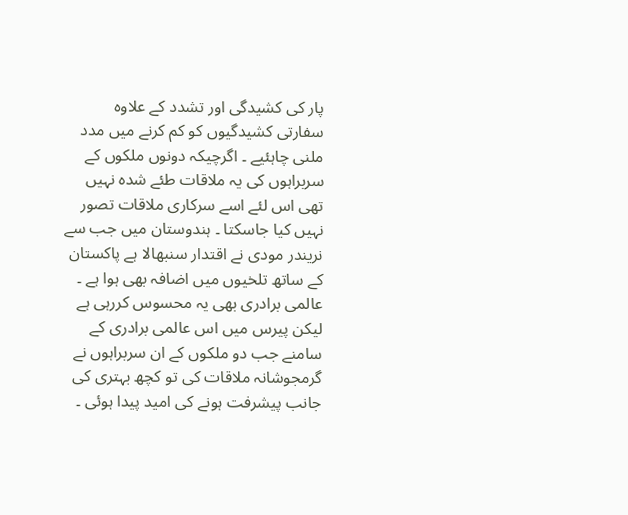پار کی کشیدگی اور تشدد کے علاوہ سفارتی کشیدگیوں کو کم کرنے میں مدد ملنی چاہئیے ۔ اگرچیکہ دونوں ملکوں کے سربراہوں کی یہ ملاقات طئے شدہ نہیں تھی اس لئے اسے سرکاری ملاقات تصور نہیں کیا جاسکتا ۔ ہندوستان میں جب سے نریندر مودی نے اقتدار سنبھالا ہے پاکستان کے ساتھ تلخیوں میں اضافہ بھی ہوا ہے ۔ عالمی برادری بھی یہ محسوس کررہی ہے لیکن پیرس میں اس عالمی برادری کے سامنے جب دو ملکوں کے ان سربراہوں نے گرمجوشانہ ملاقات کی تو کچھ بہتری کی جانب پیشرفت ہونے کی امید پیدا ہوئی ۔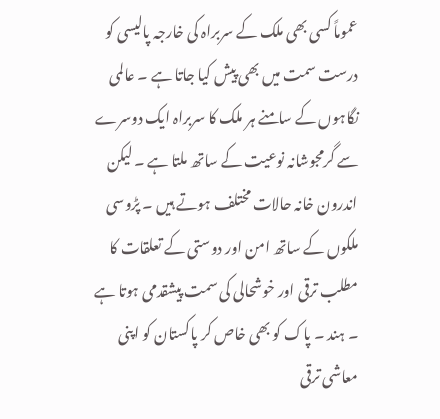عموماً کسی بھی ملک کے سربراہ کی خارجہ پالیسی کو درست سمت میں بھی پیش کیا جاتا ہے ۔ عالمی نگاہوں کے سامنے ہر ملک کا سربراہ ایک دوسرے سے گرمجوشانہ نوعیت کے ساتھ ملتا ہے ۔ لیکن اندرون خانہ حالات مختلف ہوتے ہیں ۔ پڑوسی ملکوں کے ساتھ امن اور دوستی کے تعلقات کا مطلب ترقی اور خوشحالی کی سمت پیشقدمی ہوتا ہے ۔ ہند ۔ پاک کو بھی خاص کر پاکستان کو اپنی معاشی ترقی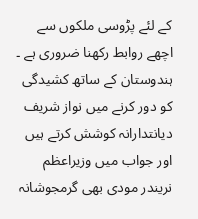کے لئے پڑوسی ملکوں سے اچھے روابط رکھنا ضروری ہے ۔ ہندوستان کے ساتھ کشیدگی کو دور کرنے میں نواز شریف دیانتدارانہ کوشش کرتے ہیں اور جواب میں وزیراعظم نریندر مودی بھی گرمجوشانہ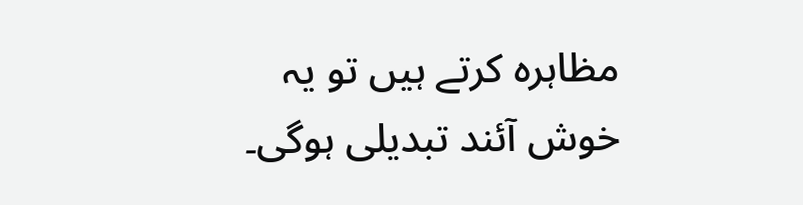مظاہرہ کرتے ہیں تو یہ خوش آئند تبدیلی ہوگی۔